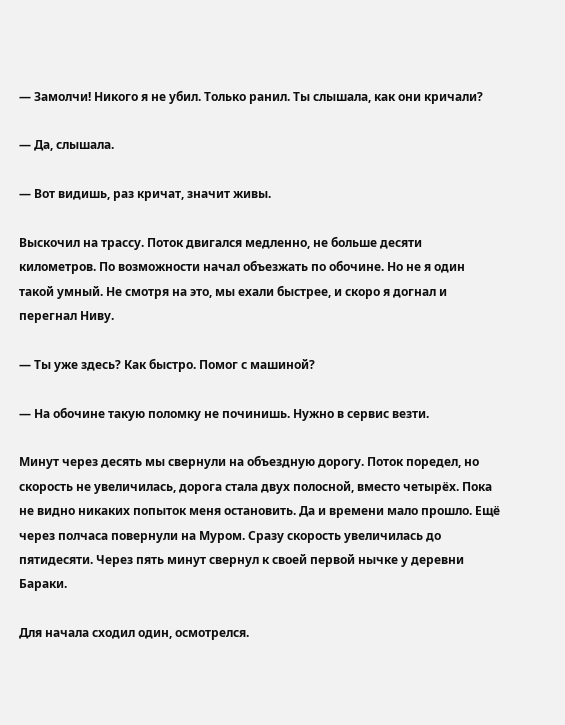— Замолчи! Никого я не убил. Только ранил. Ты слышала, как они кричали?

— Да, слышала.

— Вот видишь, раз кричат, значит живы.

Выскочил на трассу. Поток двигался медленно, не больше десяти километров. По возможности начал объезжать по обочине. Но не я один такой умный. Не смотря на это, мы ехали быстрее, и скоро я догнал и перегнал Ниву.

— Ты уже здесь? Как быстро. Помог с машиной?

— На обочине такую поломку не починишь. Нужно в сервис везти.

Минут через десять мы свернули на объездную дорогу. Поток поредел, но скорость не увеличилась, дорога стала двух полосной, вместо четырёх. Пока не видно никаких попыток меня остановить. Да и времени мало прошло. Ещё через полчаса повернули на Муром. Сразу скорость увеличилась до пятидесяти. Через пять минут свернул к своей первой нычке у деревни Бараки.

Для начала сходил один, осмотрелся.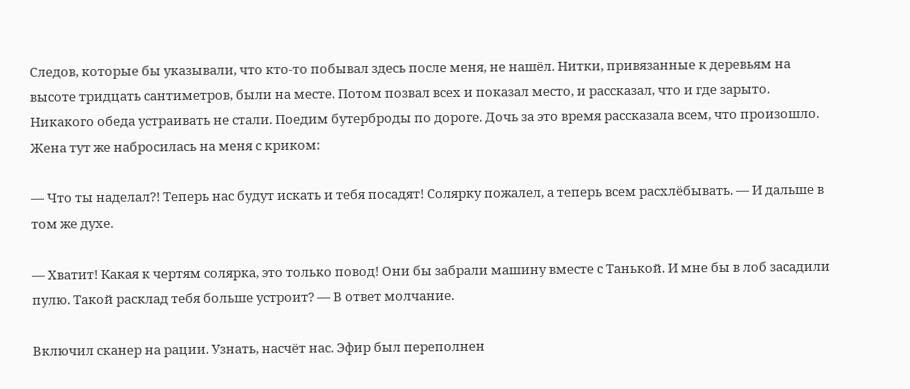Следов, которые бы указывали, что кто-то побывал здесь после меня, не нашёл. Нитки, привязанные к деревьям на высоте тридцать сантиметров, были на месте. Потом позвал всех и показал место, и рассказал, что и где зарыто. Никакого обеда устраивать не стали. Поедим бутерброды по дороге. Дочь за это время рассказала всем, что произошло. Жена тут же набросилась на меня с криком:

— Что ты наделал?! Теперь нас будут искать и тебя посадят! Солярку пожалел, а теперь всем расхлёбывать. — И дальше в том же духе.

— Хватит! Какая к чертям солярка, это только повод! Они бы забрали машину вместе с Танькой. И мне бы в лоб засадили пулю. Такой расклад тебя больше устроит? — В ответ молчание.

Включил сканер на рации. Узнать, насчёт нас. Эфир был переполнен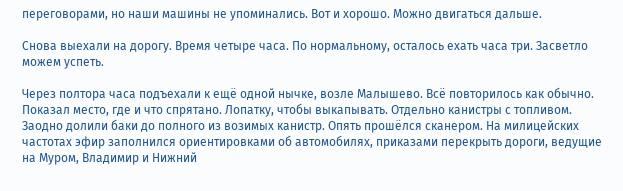переговорами, но наши машины не упоминались. Вот и хорошо. Можно двигаться дальше.

Снова выехали на дорогу. Время четыре часа. По нормальному, осталось ехать часа три. Засветло можем успеть.

Через полтора часа подъехали к ещё одной нычке, возле Малышево. Всё повторилось как обычно. Показал место, где и что спрятано. Лопатку, чтобы выкапывать. Отдельно канистры с топливом. Заодно долили баки до полного из возимых канистр. Опять прошёлся сканером. На милицейских частотах эфир заполнился ориентировками об автомобилях, приказами перекрыть дороги, ведущие на Муром, Владимир и Нижний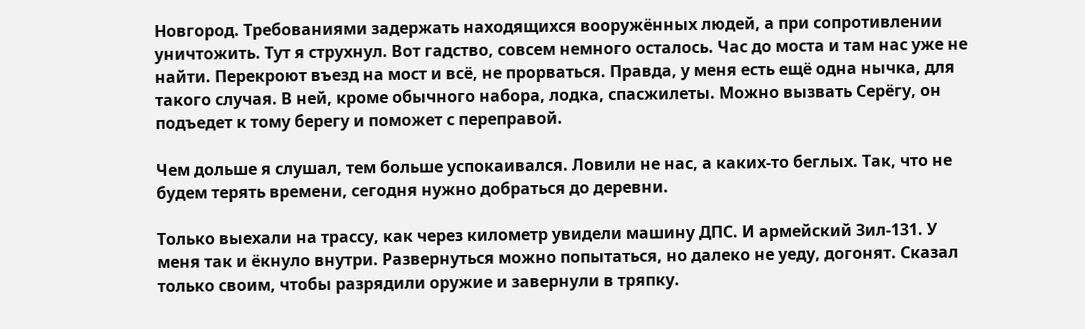Новгород. Требованиями задержать находящихся вооружённых людей, а при сопротивлении уничтожить. Тут я струхнул. Вот гадство, совсем немного осталось. Час до моста и там нас уже не найти. Перекроют въезд на мост и всё, не прорваться. Правда, у меня есть ещё одна нычка, для такого случая. В ней, кроме обычного набора, лодка, спасжилеты. Можно вызвать Серёгу, он подъедет к тому берегу и поможет с переправой.

Чем дольше я слушал, тем больше успокаивался. Ловили не нас, а каких-то беглых. Так, что не будем терять времени, сегодня нужно добраться до деревни.

Только выехали на трассу, как через километр увидели машину ДПС. И армейский Зил-131. У меня так и ёкнуло внутри. Развернуться можно попытаться, но далеко не уеду, догонят. Сказал только своим, чтобы разрядили оружие и завернули в тряпку.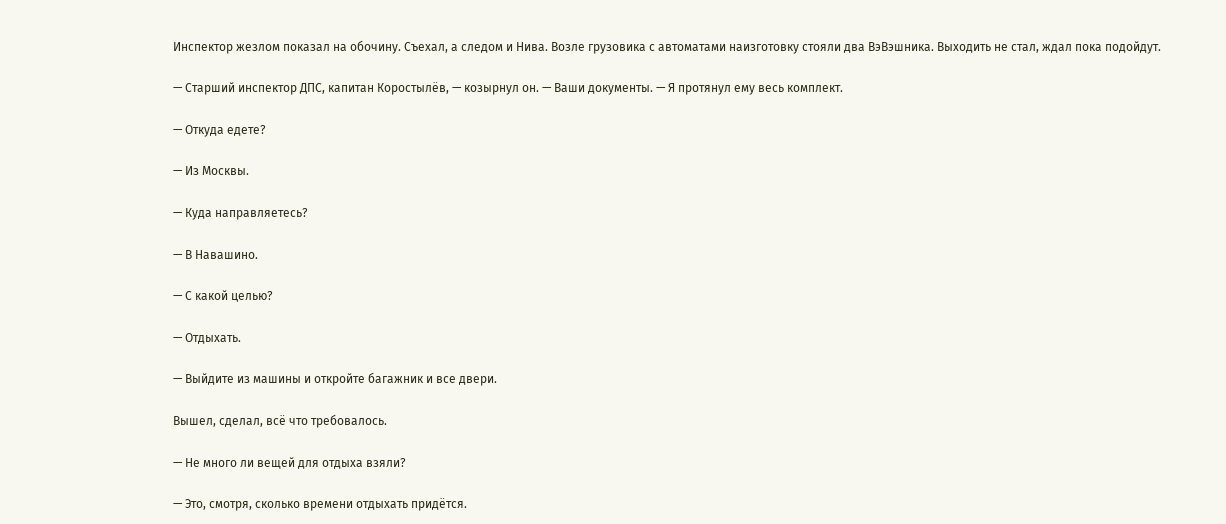Инспектор жезлом показал на обочину. Съехал, а следом и Нива. Возле грузовика с автоматами наизготовку стояли два ВэВэшника. Выходить не стал, ждал пока подойдут.

— Старший инспектор ДПС, капитан Коростылёв, — козырнул он. — Ваши документы. — Я протянул ему весь комплект.

— Откуда едете?

— Из Москвы.

— Куда направляетесь?

— В Навашино.

— С какой целью?

— Отдыхать.

— Выйдите из машины и откройте багажник и все двери.

Вышел, сделал, всё что требовалось.

— Не много ли вещей для отдыха взяли?

— Это, смотря, сколько времени отдыхать придётся.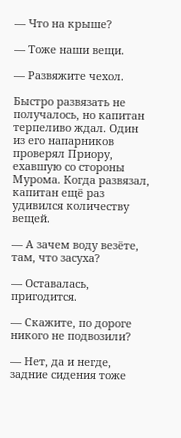— Что на крыше?

— Тоже наши вещи.

— Развяжите чехол.

Быстро развязать не получалось, но капитан терпеливо ждал. Один из его напарников проверял Приору, ехавшую со стороны Мурома. Когда развязал, капитан ещё раз удивился количеству вещей.

— А зачем воду везёте, там, что засуха?

— Оставалась, пригодится.

— Скажите, по дороге никого не подвозили?

— Нет, да и негде, задние сидения тоже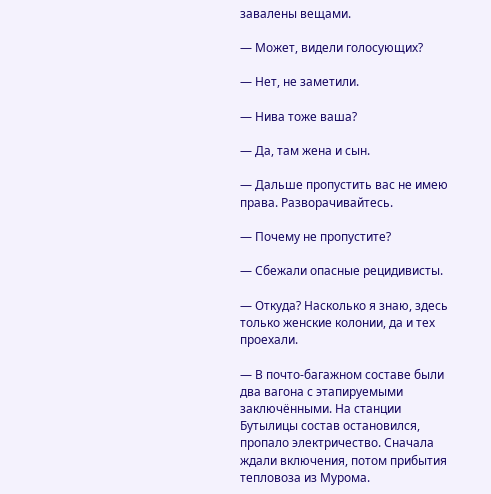завалены вещами.

— Может, видели голосующих?

— Нет, не заметили.

— Нива тоже ваша?

— Да, там жена и сын.

— Дальше пропустить вас не имею права. Разворачивайтесь.

— Почему не пропустите?

— Сбежали опасные рецидивисты.

— Откуда? Насколько я знаю, здесь только женские колонии, да и тех проехали.

— В почто-багажном составе были два вагона с этапируемыми заключёнными. На станции Бутылицы состав остановился, пропало электричество. Сначала ждали включения, потом прибытия тепловоза из Мурома.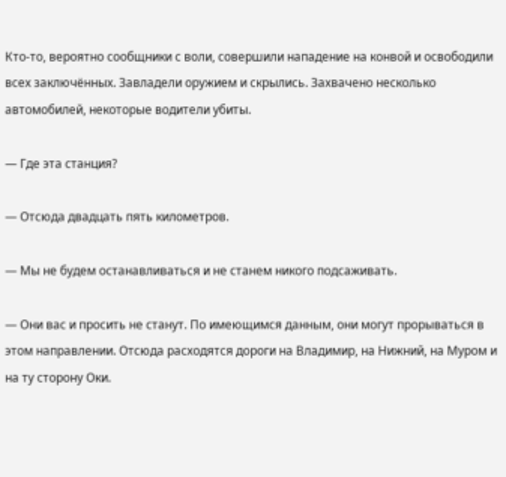Кто-то, вероятно сообщники с воли, совершили нападение на конвой и освободили всех заключённых. Завладели оружием и скрылись. Захвачено несколько автомобилей, некоторые водители убиты.

— Где эта станция?

— Отсюда двадцать пять километров.

— Мы не будем останавливаться и не станем никого подсаживать.

— Они вас и просить не станут. По имеющимся данным, они могут прорываться в этом направлении. Отсюда расходятся дороги на Владимир, на Нижний, на Муром и на ту сторону Оки.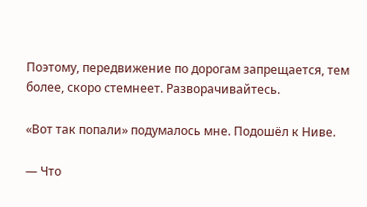Поэтому, передвижение по дорогам запрещается, тем более, скоро стемнеет. Разворачивайтесь.

«Вот так попали» подумалось мне. Подошёл к Ниве.

— Что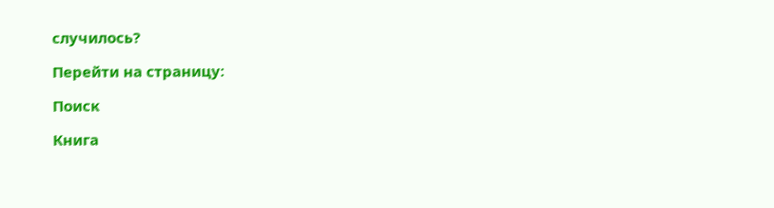случилось?

Перейти на страницу:

Поиск

Книга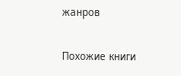жанров

Похожие книги